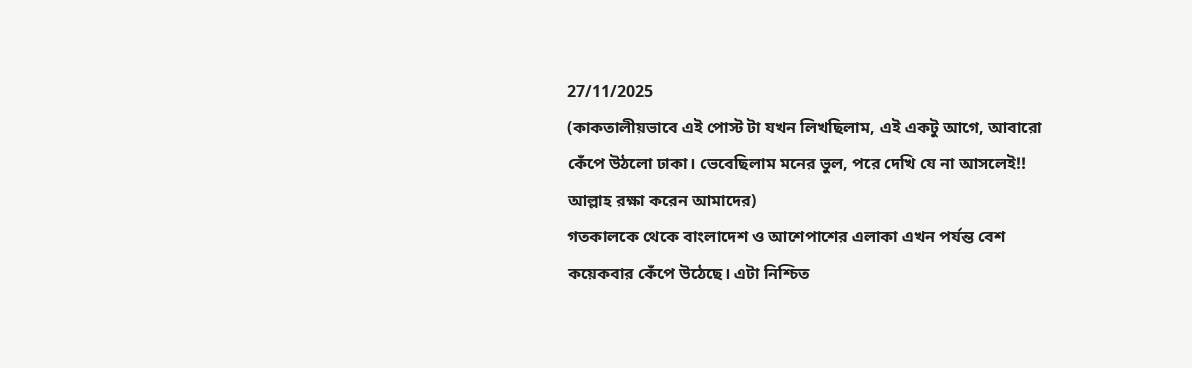27/11/2025
(কাকতালীয়ভাবে এই পোস্ট টা যখন লিখছিলাম, এই একটু আগে, আবারো কেঁপে উঠলো ঢাকা। ভেবেছিলাম মনের ভুল, পরে দেখি যে না আসলেই!! আল্লাহ রক্ষা করেন আমাদের)
গতকালকে থেকে বাংলাদেশ ও আশেপাশের এলাকা এখন পর্যন্ত বেশ কয়েকবার কেঁপে উঠেছে। এটা নিশ্চিত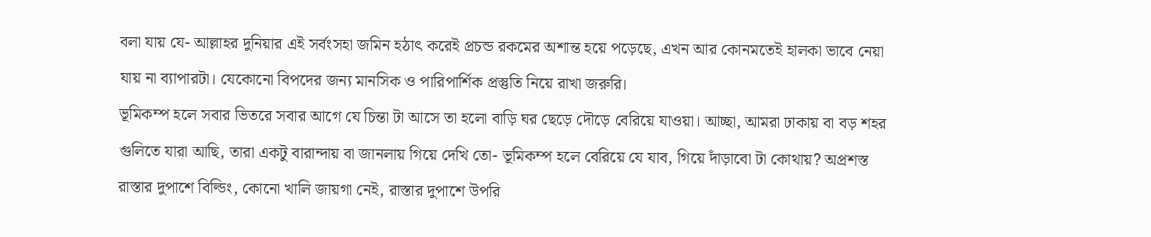বলা যায় যে- আল্লাহর দুনিয়ার এই সর্বংসহা জমিন হঠাৎ করেই প্রচন্ড রকমের অশান্ত হয়ে পড়েছে, এখন আর কোনমতেই হালকা ভাবে নেয়া যায় না ব্যাপারটা। যেকোনো বিপদের জন্য মানসিক ও পারিপার্শিক প্রস্তুতি নিয়ে রাখা জরুরি।
ভূমিকম্প হলে সবার ভিতরে সবার আগে যে চিন্তা টা আসে তা হলো বাড়ি ঘর ছেড়ে দৌড়ে বেরিয়ে যাওয়া। আচ্ছা, আমরা ঢাকায় বা বড় শহর গুলিতে যারা আছি, তারা একটু বারান্দায় বা জানলায় গিয়ে দেখি তো- ভূমিকম্প হলে বেরিয়ে যে যাব, গিয়ে দাঁড়াবো টা কোথায়? অপ্রশস্ত রাস্তার দুপাশে বিল্ডিং, কোনো খালি জায়গা নেই, রাস্তার দুপাশে উপরি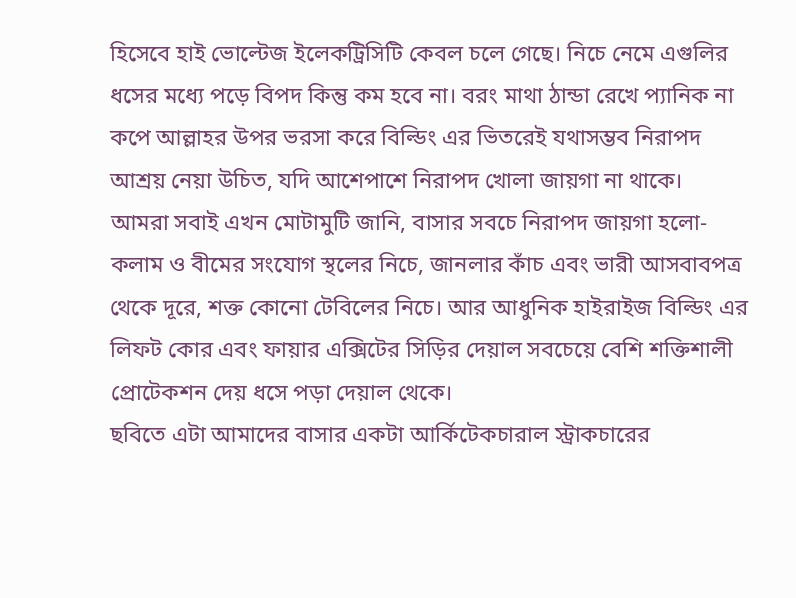হিসেবে হাই ভোল্টেজ ইলেকট্রিসিটি কেবল চলে গেছে। নিচে নেমে এগুলির ধসের মধ্যে পড়ে বিপদ কিন্তু কম হবে না। বরং মাথা ঠান্ডা রেখে প্যানিক না কপে আল্লাহর উপর ভরসা করে বিল্ডিং এর ভিতরেই যথাসম্ভব নিরাপদ আশ্রয় নেয়া উচিত, যদি আশেপাশে নিরাপদ খোলা জায়গা না থাকে।
আমরা সবাই এখন মোটামুটি জানি, বাসার সবচে নিরাপদ জায়গা হলো- কলাম ও বীমের সংযোগ স্থলের নিচে, জানলার কাঁচ এবং ভারী আসবাবপত্র থেকে দূরে, শক্ত কোনো টেবিলের নিচে। আর আধুনিক হাইরাইজ বিল্ডিং এর লিফট কোর এবং ফায়ার এক্সিটের সিড়ির দেয়াল সবচেয়ে বেশি শক্তিশালী প্রোটেকশন দেয় ধসে পড়া দেয়াল থেকে।
ছবিতে এটা আমাদের বাসার একটা আর্কিটেকচারাল স্ট্রাকচারের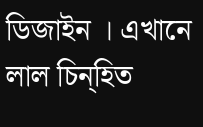ডিজাইন । এখানে লাল চিন্হিত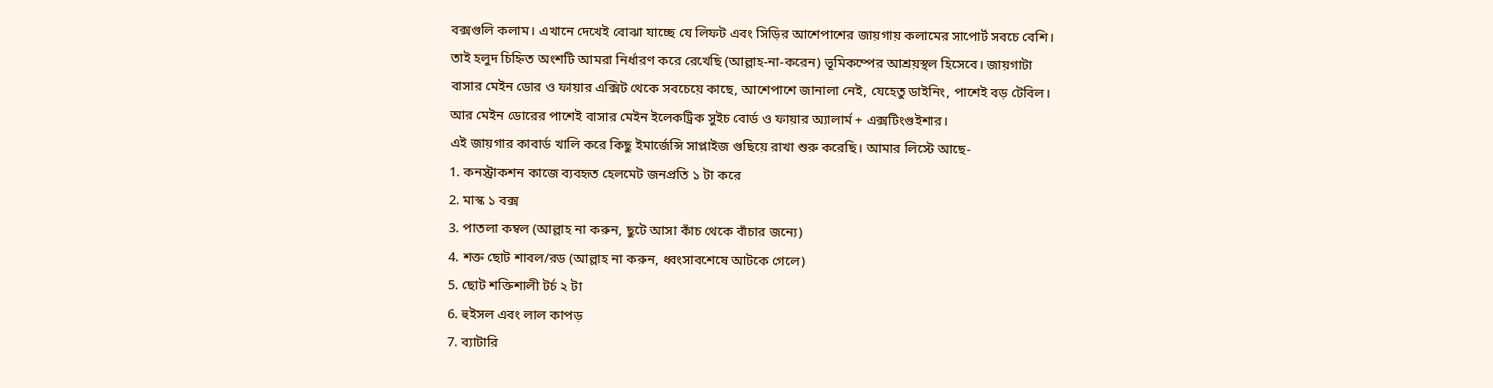বক্সগুলি কলাম। এখানে দেখেই বোঝা যাচ্ছে যে লিফট এবং সিড়ির আশেপাশের জায়গায় কলামের সাপোর্ট সবচে বেশি। তাই হলুদ চিহ্নিত অংশটি আমরা নির্ধারণ করে রেখেছি (আল্লাহ-না-করেন) ভূমিকম্পের আশ্রয়স্থল হিসেবে। জায়গাটা বাসার মেইন ডোর ও ফায়ার এক্সিট থেকে সবচেয়ে কাছে, আশেপাশে জানালা নেই, যেহেতু ডাইনিং, পাশেই বড় টেবিল। আর মেইন ডোরের পাশেই বাসার মেইন ইলেকট্রিক সুইচ বোর্ড ও ফায়ার অ্যালার্ম + এক্সটিংগুইশার।
এই জায়গার কাবার্ড খালি করে কিছু ইমার্জেন্সি সাপ্লাইজ গুছিয়ে রাখা শুরু করেছি। আমার লিস্টে আছে-
1. কনস্ট্রাকশন কাজে ব্যবহৃত হেলমেট জনপ্রতি ১ টা করে
2. মাস্ক ১ বক্স
3. পাতলা কম্বল (আল্লাহ না করুন, ছুটে আসা কাঁচ থেকে বাঁচার জন্যে)
4. শক্ত ছোট শাবল/রড (আল্লাহ না করুন, ধ্বংসাবশেষে আটকে গেলে)
5. ছোট শক্তিশালী টর্চ ২ টা
6. হুইসল এবং লাল কাপড়
7. ব্যাটারি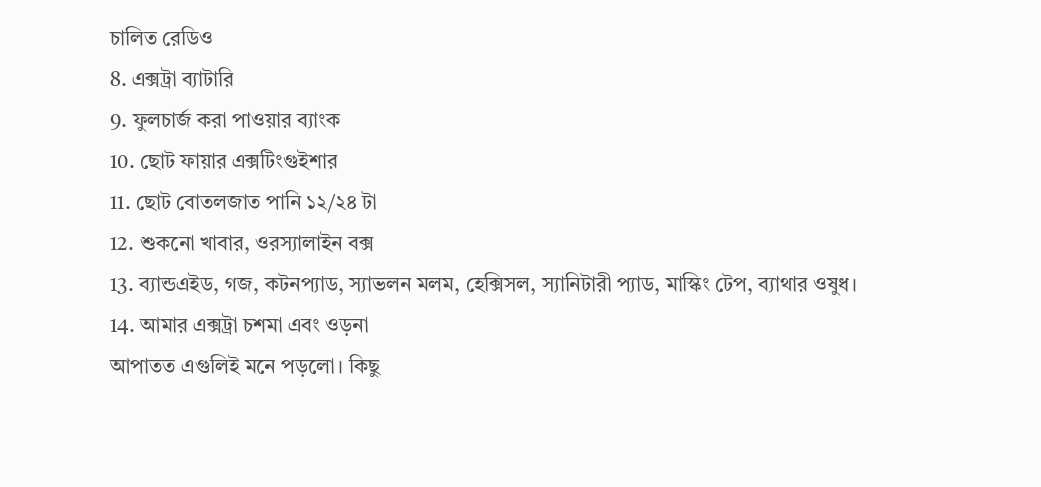চালিত রেডিও
8. এক্সট্রা ব্যাটারি
9. ফুলচার্জ করা পাওয়ার ব্যাংক
10. ছোট ফায়ার এক্সটিংগুইশার
11. ছোট বোতলজাত পানি ১২/২৪ টা
12. শুকনো খাবার, ওরস্যালাইন বক্স
13. ব্যান্ডএইড, গজ, কটনপ্যাড, স্যাভলন মলম, হেক্সিসল, স্যানিটারী প্যাড, মাস্কিং টেপ, ব্যাথার ওষুধ।
14. আমার এক্সট্রা চশমা এবং ওড়না
আপাতত এগুলিই মনে পড়লো। কিছু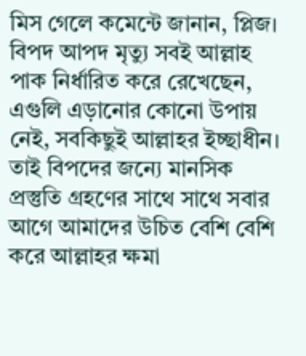মিস গেলে কমেন্টে জানান, প্লিজ।
বিপদ আপদ মৃত্যু সবই আল্লাহ পাক নির্ধারিত করে রেখেছেন, এগুলি এড়ানোর কোনো উপায় নেই, সবকিছুই আল্লাহর ইচ্ছাধীন। তাই বিপদের জন্যে মানসিক প্রস্তুতি গ্রহণের সাথে সাথে সবার আগে আমাদের উচিত বেশি বেশি করে আল্লাহর ক্ষমা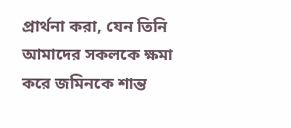প্রার্থনা করা, যেন তিনি আমাদের সকলকে ক্ষমা করে জমিনকে শান্ত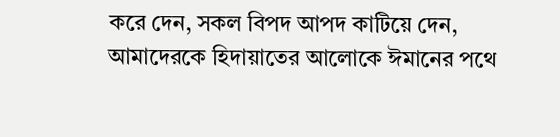করে দেন, সকল বিপদ আপদ কাটিয়ে দেন, আমাদেরকে হিদায়াতের আলোকে ঈমানের পথে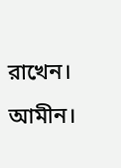রাখেন। আমীন।